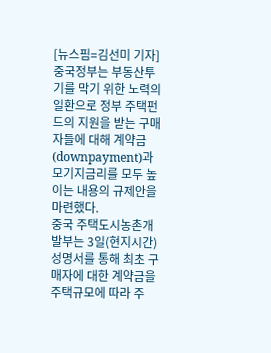[뉴스핌=김선미 기자] 중국정부는 부동산투기를 막기 위한 노력의 일환으로 정부 주택펀드의 지원을 받는 구매자들에 대해 계약금(downpayment)과 모기지금리를 모두 높이는 내용의 규제안을 마련했다.
중국 주택도시농촌개발부는 3일(현지시간) 성명서를 통해 최초 구매자에 대한 계약금을 주택규모에 따라 주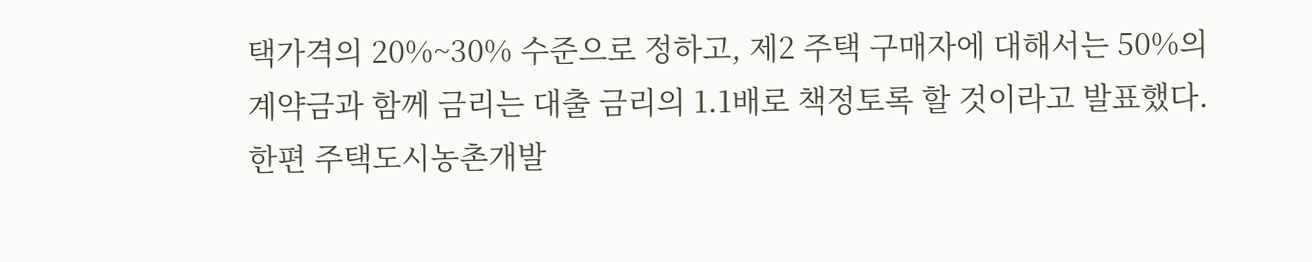택가격의 20%~30% 수준으로 정하고, 제2 주택 구매자에 대해서는 50%의 계약금과 함께 금리는 대출 금리의 1.1배로 책정토록 할 것이라고 발표했다.
한편 주택도시농촌개발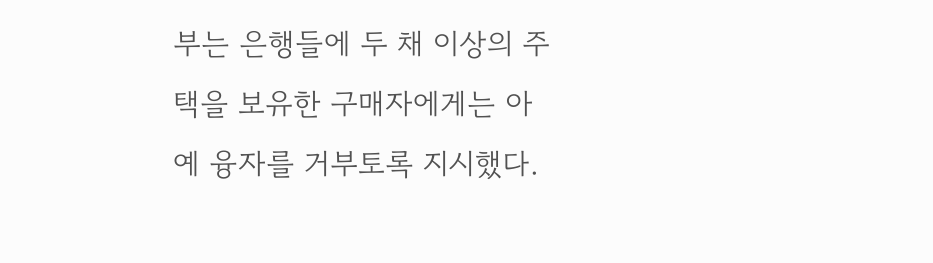부는 은행들에 두 채 이상의 주택을 보유한 구매자에게는 아예 융자를 거부토록 지시했다.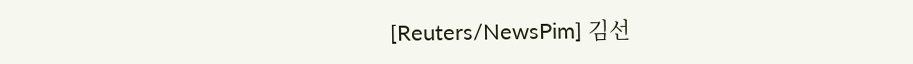[Reuters/NewsPim] 김선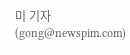미 기자 (gong@newspim.com)